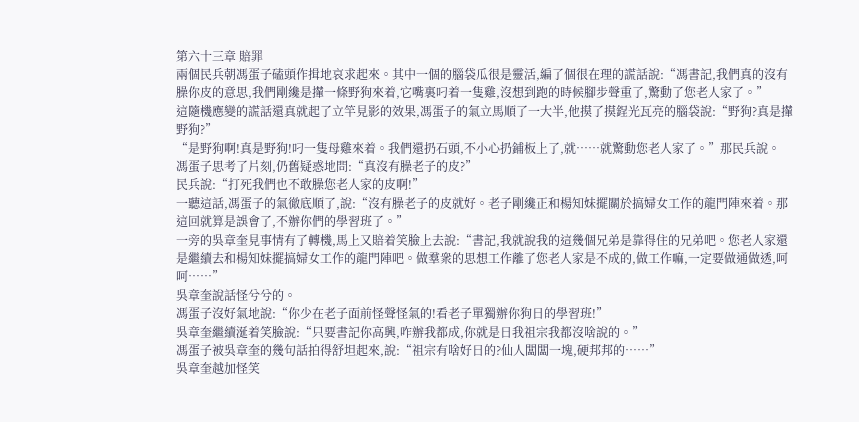第六十三章 賠罪
兩個民兵朝馮蛋子磕頭作揖地哀求起來。其中一個的腦袋瓜很是靈活,編了個很在理的謊話說:“馮書記,我們真的沒有臊你皮的意思,我們剛纔是攆一條野狗來着,它嘴裏叼着一隻雞,沒想到跑的時候腳步聲重了,驚動了您老人家了。”
這隨機應變的謊話還真就起了立竿見影的效果,馮蛋子的氣立馬順了一大半,他摸了摸鋥光瓦亮的腦袋說:“野狗?真是攆野狗?”
“是野狗啊!真是野狗!叼一隻母雞來着。我們還扔石頭,不小心扔鋪板上了,就……就驚動您老人家了。”那民兵說。
馮蛋子思考了片刻,仍舊疑惑地問:“真沒有臊老子的皮?”
民兵說:“打死我們也不敢臊您老人家的皮啊!”
一聽這話,馮蛋子的氣徹底順了,說:“沒有臊老子的皮就好。老子剛纔正和楊知妹擺關於搞婦女工作的龍門陣來着。那這回就算是誤會了,不辦你們的學習班了。”
一旁的吳章奎見事情有了轉機,馬上又賠着笑臉上去說:“書記,我就說我的這幾個兄弟是靠得住的兄弟吧。您老人家還是繼續去和楊知妹擺搞婦女工作的龍門陣吧。做羣衆的思想工作離了您老人家是不成的,做工作嘛,一定要做通做透,呵呵……”
吳章奎說話怪兮兮的。
馮蛋子沒好氣地說:“你少在老子面前怪聲怪氣的!看老子單獨辦你狗日的學習班!”
吳章奎繼續涎着笑臉說:“只要書記你高興,咋辦我都成,你就是日我祖宗我都沒啥說的。”
馮蛋子被吳章奎的幾句話拍得舒坦起來,說:“祖宗有啥好日的?仙人闆闆一塊,硬邦邦的……”
吳章奎越加怪笑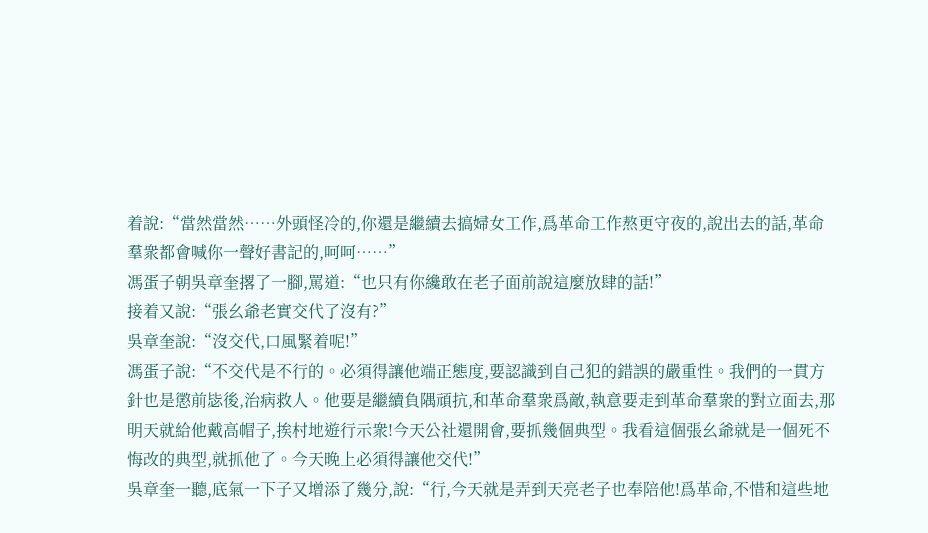着說:“當然當然……外頭怪冷的,你還是繼續去搞婦女工作,爲革命工作熬更守夜的,說出去的話,革命羣衆都會喊你一聲好書記的,呵呵……”
馮蛋子朝吳章奎撂了一腳,罵道:“也只有你纔敢在老子面前說這麼放肆的話!”
接着又說:“張幺爺老實交代了沒有?”
吳章奎說:“沒交代,口風緊着呢!”
馮蛋子說:“不交代是不行的。必須得讓他端正態度,要認識到自己犯的錯誤的嚴重性。我們的一貫方針也是懲前毖後,治病救人。他要是繼續負隅頑抗,和革命羣衆爲敵,執意要走到革命羣衆的對立面去,那明天就給他戴高帽子,挨村地遊行示衆!今天公社還開會,要抓幾個典型。我看這個張幺爺就是一個死不悔改的典型,就抓他了。今天晚上必須得讓他交代!”
吳章奎一聽,底氣一下子又增添了幾分,說:“行,今天就是弄到天亮老子也奉陪他!爲革命,不惜和這些地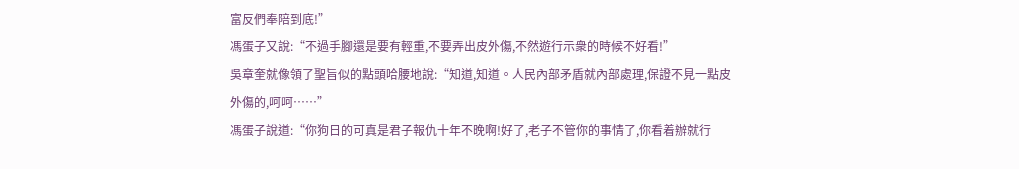富反們奉陪到底!”
馮蛋子又說:“不過手腳還是要有輕重,不要弄出皮外傷,不然遊行示衆的時候不好看!”
吳章奎就像領了聖旨似的點頭哈腰地說:“知道,知道。人民內部矛盾就內部處理,保證不見一點皮外傷的,呵呵……”
馮蛋子說道:“你狗日的可真是君子報仇十年不晚啊!好了,老子不管你的事情了,你看着辦就行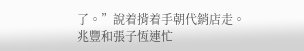了。”說着揹着手朝代銷店走。
兆豐和張子恆連忙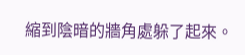縮到陰暗的牆角處躲了起來。